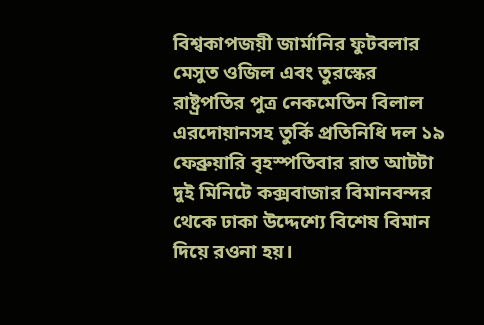বিশ্বকাপজয়ী জার্মানির ফুটবলার মেসুত ওজিল এবং তুরস্কের রাষ্ট্রপতির পুত্র নেকমেতিন বিলাল এরদোয়ানসহ তুর্কি প্রতিনিধি দল ১৯ ফেব্রুয়ারি বৃহস্পতিবার রাত আটটা দুই মিনিটে কক্সবাজার বিমানবন্দর থেকে ঢাকা উদ্দেশ্যে বিশেষ বিমান দিয়ে রওনা হয়।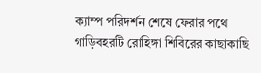ক্যাম্প পরিদর্শন শেষে ফেরার পথে গাড়িবহরটি রোহিঙ্গা শিবিরের কাছাকাছি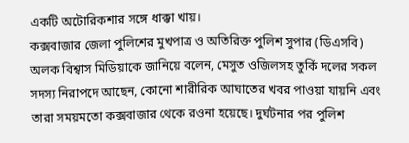একটি অটোরিকশার সঙ্গে ধাক্কা খায়।
কক্সবাজার জেলা পুলিশের মুখপাত্র ও অতিরিক্ত পুলিশ সুপার (ডিএসবি) অলক বিশ্বাস মিডিয়াকে জানিয়ে বলেন, মেসুত ওজিলসহ তুর্কি দলের সকল সদস্য নিরাপদে আছেন, কোনো শারীরিক আঘাতের খবর পাওয়া যায়নি এবং তারা সময়মতো কক্সবাজার থেকে রওনা হয়েছে। দুর্ঘটনার পর পুলিশ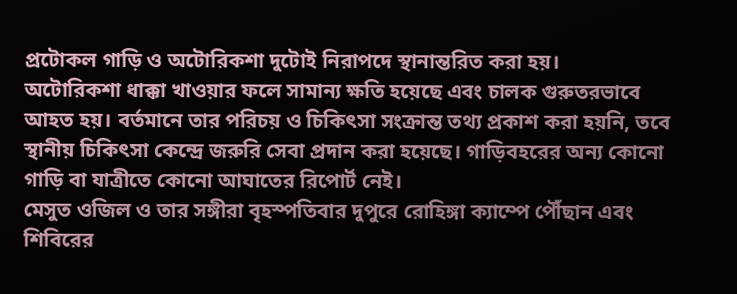প্রটোকল গাড়ি ও অটোরিকশা দুটোই নিরাপদে স্থানান্তরিত করা হয়।
অটোরিকশা ধাক্কা খাওয়ার ফলে সামান্য ক্ষতি হয়েছে এবং চালক গুরুতরভাবে আহত হয়। বর্তমানে তার পরিচয় ও চিকিৎসা সংক্রান্ত তথ্য প্রকাশ করা হয়নি, তবে স্থানীয় চিকিৎসা কেন্দ্রে জরুরি সেবা প্রদান করা হয়েছে। গাড়িবহরের অন্য কোনো গাড়ি বা যাত্রীতে কোনো আঘাতের রিপোর্ট নেই।
মেসুত ওজিল ও তার সঙ্গীরা বৃহস্পতিবার দুপুরে রোহিঙ্গা ক্যাম্পে পৌঁছান এবং শিবিরের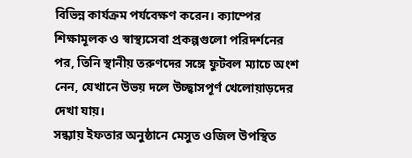বিভিন্ন কার্যক্রম পর্যবেক্ষণ করেন। ক্যাম্পের শিক্ষামূলক ও স্বাস্থ্যসেবা প্রকল্পগুলো পরিদর্শনের পর, তিনি স্থানীয় তরুণদের সঙ্গে ফুটবল ম্যাচে অংশ নেন, যেখানে উভয় দলে উচ্ছ্বাসপূর্ণ খেলোয়াড়দের দেখা যায়।
সন্ধ্যায় ইফতার অনুষ্ঠানে মেসুত ওজিল উপস্থিত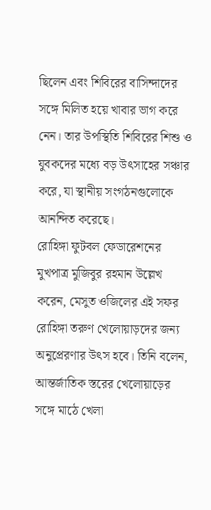ছিলেন এবং শিবিরের বাসিন্দাদের সঙ্গে মিলিত হয়ে খাবার ভাগ করে নেন। তার উপস্থিতি শিবিরের শিশু ও যুবকদের মধ্যে বড় উৎসাহের সঞ্চার করে, যা স্থানীয় সংগঠনগুলোকে আনন্দিত করেছে।
রোহিঙ্গা ফুটবল ফেডারেশনের মুখপাত্র মুজিবুর রহমান উল্লেখ করেন, মেসুত ওজিলের এই সফর রোহিঙ্গা তরুণ খেলোয়াড়দের জন্য অনুপ্রেরণার উৎস হবে। তিনি বলেন, আন্তর্জাতিক স্তরের খেলোয়াড়ের সঙ্গে মাঠে খেলা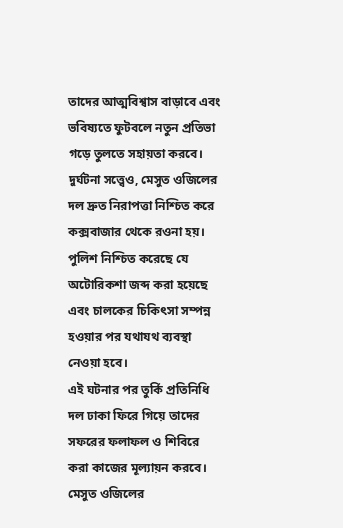তাদের আত্মবিশ্বাস বাড়াবে এবং ভবিষ্যতে ফুটবলে নতুন প্রতিভা গড়ে তুলতে সহায়তা করবে।
দুর্ঘটনা সত্ত্বেও, মেসুত ওজিলের দল দ্রুত নিরাপত্তা নিশ্চিত করে কক্সবাজার থেকে রওনা হয়। পুলিশ নিশ্চিত করেছে যে অটোরিকশা জব্দ করা হয়েছে এবং চালকের চিকিৎসা সম্পন্ন হওয়ার পর যথাযথ ব্যবস্থা নেওয়া হবে।
এই ঘটনার পর তুর্কি প্রতিনিধি দল ঢাকা ফিরে গিয়ে তাদের সফরের ফলাফল ও শিবিরে করা কাজের মূল্যায়ন করবে। মেসুত ওজিলের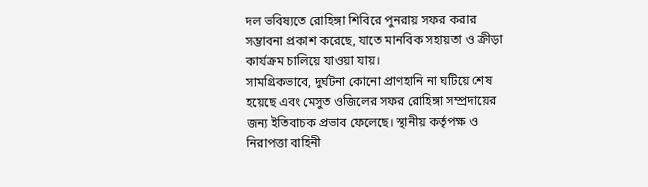দল ভবিষ্যতে রোহিঙ্গা শিবিরে পুনরায় সফর করার সম্ভাবনা প্রকাশ করেছে, যাতে মানবিক সহায়তা ও ক্রীড়া কার্যক্রম চালিয়ে যাওয়া যায়।
সামগ্রিকভাবে, দুর্ঘটনা কোনো প্রাণহানি না ঘটিয়ে শেষ হয়েছে এবং মেসুত ওজিলের সফর রোহিঙ্গা সম্প্রদায়ের জন্য ইতিবাচক প্রভাব ফেলেছে। স্থানীয় কর্তৃপক্ষ ও নিরাপত্তা বাহিনী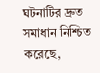ঘটনাটির দ্রুত সমাধান নিশ্চিত করেছে,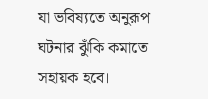যা ভবিষ্যতে অনুরূপ ঘটনার ঝুঁকি কমাতে সহায়ক হবে।